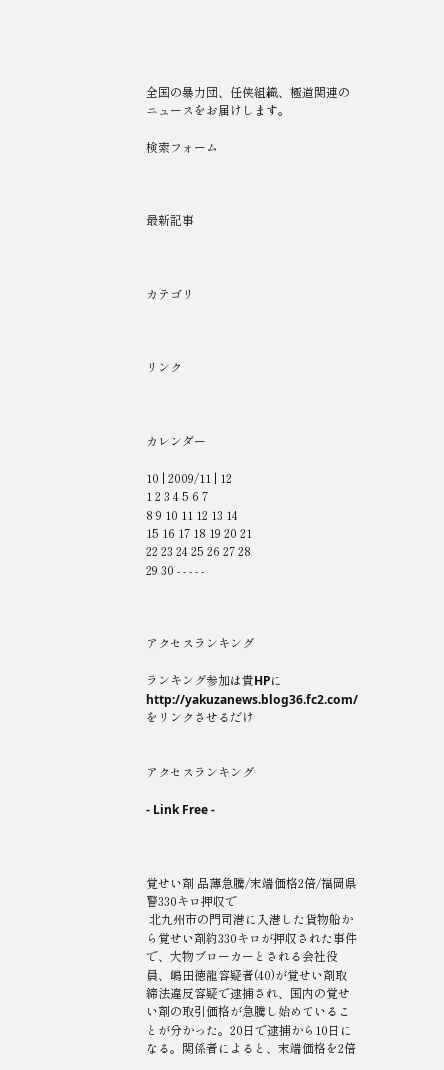全国の暴力団、任侠組織、極道関連のニュースをお届けします。

検索フォーム



最新記事



カテゴリ



リンク



カレンダー

10 | 2009/11 | 12
1 2 3 4 5 6 7
8 9 10 11 12 13 14
15 16 17 18 19 20 21
22 23 24 25 26 27 28
29 30 - - - - -



アクセスランキング

ランキング参加は貴HPに
http://yakuzanews.blog36.fc2.com/
をリンクさせるだけ


アクセスランキング

- Link Free -



覚せい剤 品薄急騰/末端価格2倍/福岡県警330キロ押収で
 北九州市の門司港に入港した貨物船から覚せい剤約330キロが押収された事件で、大物ブローカーとされる会社役員、嶋田徳龍容疑者(40)が覚せい剤取締法違反容疑で逮捕され、国内の覚せい剤の取引価格が急騰し始めていることが分かった。20日で逮捕から10日になる。関係者によると、末端価格を2倍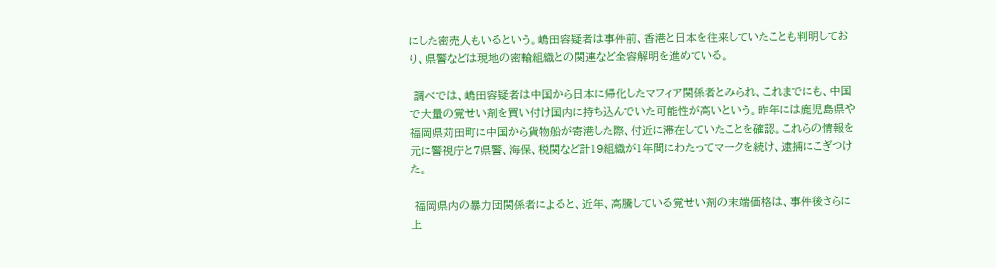にした密売人もいるという。嶋田容疑者は事件前、香港と日本を往来していたことも判明しており、県警などは現地の密輸組織との関連など全容解明を進めている。

 調べでは、嶋田容疑者は中国から日本に帰化したマフィア関係者とみられ、これまでにも、中国で大量の覚せい剤を買い付け国内に持ち込んでいた可能性が高いという。昨年には鹿児島県や福岡県苅田町に中国から貨物船が寄港した際、付近に滞在していたことを確認。これらの情報を元に警視庁と7県警、海保、税関など計19組織が1年間にわたってマークを続け、逮捕にこぎつけた。

 福岡県内の暴力団関係者によると、近年、高騰している覚せい剤の末端価格は、事件後さらに上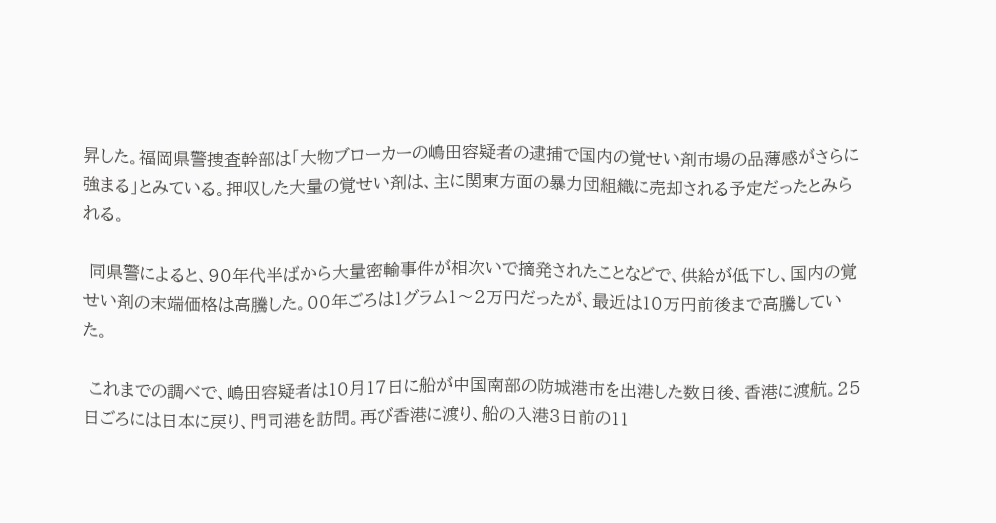昇した。福岡県警捜査幹部は「大物ブローカーの嶋田容疑者の逮捕で国内の覚せい剤市場の品薄感がさらに強まる」とみている。押収した大量の覚せい剤は、主に関東方面の暴力団組織に売却される予定だったとみられる。

 同県警によると、90年代半ばから大量密輸事件が相次いで摘発されたことなどで、供給が低下し、国内の覚せい剤の末端価格は高騰した。00年ごろは1グラム1〜2万円だったが、最近は10万円前後まで高騰していた。

 これまでの調べで、嶋田容疑者は10月17日に船が中国南部の防城港市を出港した数日後、香港に渡航。25日ごろには日本に戻り、門司港を訪問。再び香港に渡り、船の入港3日前の11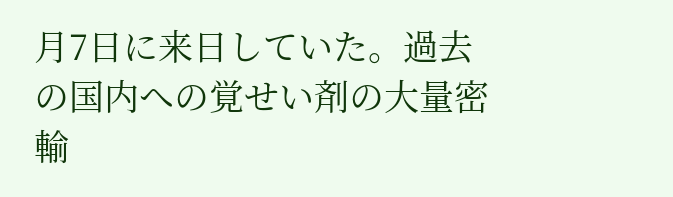月7日に来日していた。過去の国内への覚せい剤の大量密輸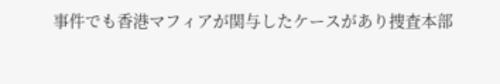事件でも香港マフィアが関与したケースがあり捜査本部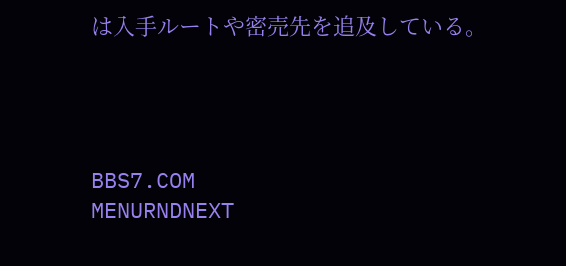は入手ルートや密売先を追及している。




BBS7.COM
MENURNDNEXT